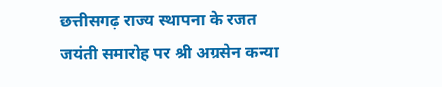छत्तीसगढ़ राज्य स्थापना के रजत जयंती समारोह पर श्री अग्रसेन कन्या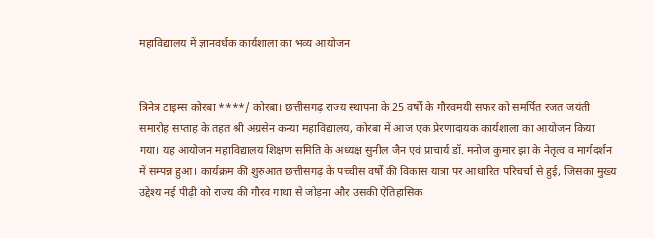महाविद्यालय में ज्ञानवर्धक कार्यशाला का भव्य आयोजन


त्रिनेत्र टाइम्स कोरबा ****/ कोरबा। छत्तीसगढ़ राज्य स्थापना के 25 वर्षों के गौरवमयी सफर को समर्पित रजत जयंती समारोह सप्ताह के तहत श्री अग्रसेन कन्या महाविद्यालय, कोरबा में आज एक प्रेरणादायक कार्यशाला का आयोजन किया गया। यह आयोजन महाविद्यालय शिक्षण समिति के अध्यक्ष सुनील जैन एवं प्राचार्य डॉ. मनोज कुमार झा के नेतृत्व व मार्गदर्शन में सम्पन्न हुआ। कार्यक्रम की शुरुआत छत्तीसगढ़ के पच्चीस वर्षों की विकास यात्रा पर आधारित परिचर्चा से हुई, जिसका मुख्य उद्देश्य नई पीढ़ी को राज्य की गौरव गाथा से जोड़ना और उसकी ऐतिहासिक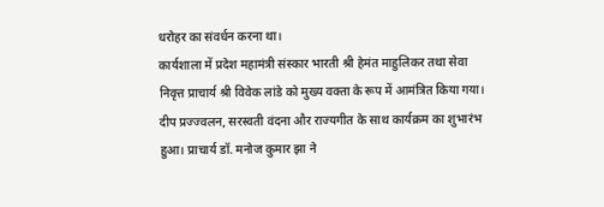धरोहर का संवर्धन करना था।
कार्यशाला में प्रदेश महामंत्री संस्कार भारती श्री हेमंत माहुलिकर तथा सेवा निवृत्त प्राचार्य श्री विवेक लांडे को मुख्य वक्ता के रूप में आमंत्रित किया गया। दीप प्रज्ज्वलन, सरस्वती वंदना और राज्यगीत के साथ कार्यक्रम का शुभारंभ हुआ। प्राचार्य डॉ. मनोज कुमार झा ने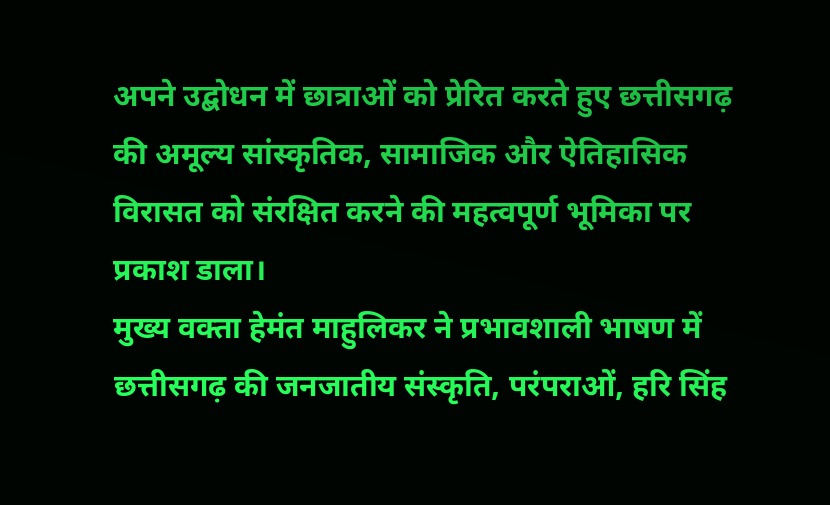अपने उद्बोधन में छात्राओं को प्रेरित करते हुए छत्तीसगढ़ की अमूल्य सांस्कृतिक, सामाजिक और ऐतिहासिक विरासत को संरक्षित करने की महत्वपूर्ण भूमिका पर प्रकाश डाला।
मुख्य वक्ता हेमंत माहुलिकर ने प्रभावशाली भाषण में छत्तीसगढ़ की जनजातीय संस्कृति, परंपराओं, हरि सिंह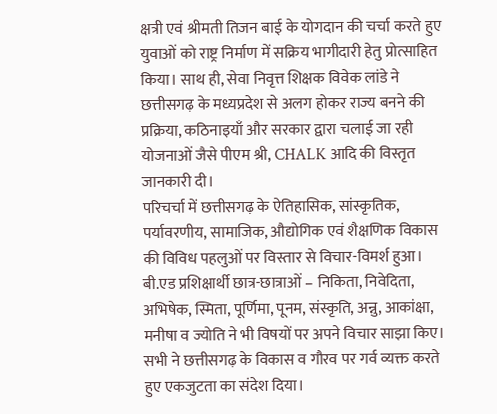क्षत्री एवं श्रीमती तिजन बाई के योगदान की चर्चा करते हुए युवाओं को राष्ट्र निर्माण में सक्रिय भागीदारी हेतु प्रोत्साहित किया। साथ ही, सेवा निवृत्त शिक्षक विवेक लांडे ने छत्तीसगढ़ के मध्यप्रदेश से अलग होकर राज्य बनने की प्रक्रिया, कठिनाइयाँ और सरकार द्वारा चलाई जा रही योजनाओं जैसे पीएम श्री, CHALK आदि की विस्तृत जानकारी दी।
परिचर्चा में छत्तीसगढ़ के ऐतिहासिक, सांस्कृतिक, पर्यावरणीय, सामाजिक, औद्योगिक एवं शैक्षणिक विकास की विविध पहलुओं पर विस्तार से विचार-विमर्श हुआ। बी.एड प्रशिक्षार्थी छात्र-छात्राओं – निकिता, निवेदिता, अभिषेक, स्मिता, पूर्णिमा, पूनम, संस्कृति, अन्नु, आकांक्षा, मनीषा व ज्योति ने भी विषयों पर अपने विचार साझा किए। सभी ने छत्तीसगढ़ के विकास व गौरव पर गर्व व्यक्त करते हुए एकजुटता का संदेश दिया।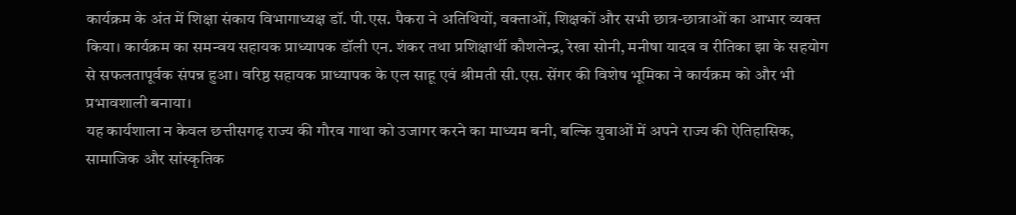कार्यक्रम के अंत में शिक्षा संकाय विभागाध्यक्ष डॉ. पी.एस. पैकरा ने अतिथियों, वक्ताओं, शिक्षकों और सभी छात्र-छात्राओं का आभार व्यक्त किया। कार्यक्रम का समन्वय सहायक प्राध्यापक डॉली एन. शंकर तथा प्रशिक्षार्थी कौशलेन्द्र, रेखा सोनी, मनीषा यादव व रीतिका झा के सहयोग से सफलतापूर्वक संपन्न हुआ। वरिष्ठ सहायक प्राध्यापक के एल साहू एवं श्रीमती सी.एस. सेंगर की विशेष भूमिका ने कार्यक्रम को और भी प्रभावशाली बनाया।
यह कार्यशाला न केवल छत्तीसगढ़ राज्य की गौरव गाथा को उजागर करने का माध्यम बनी, बल्कि युवाओं में अपने राज्य की ऐतिहासिक, सामाजिक और सांस्कृतिक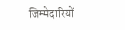जिम्मेदारियों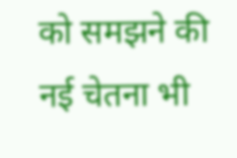को समझने की नई चेतना भी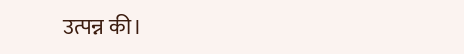उत्पन्न की।